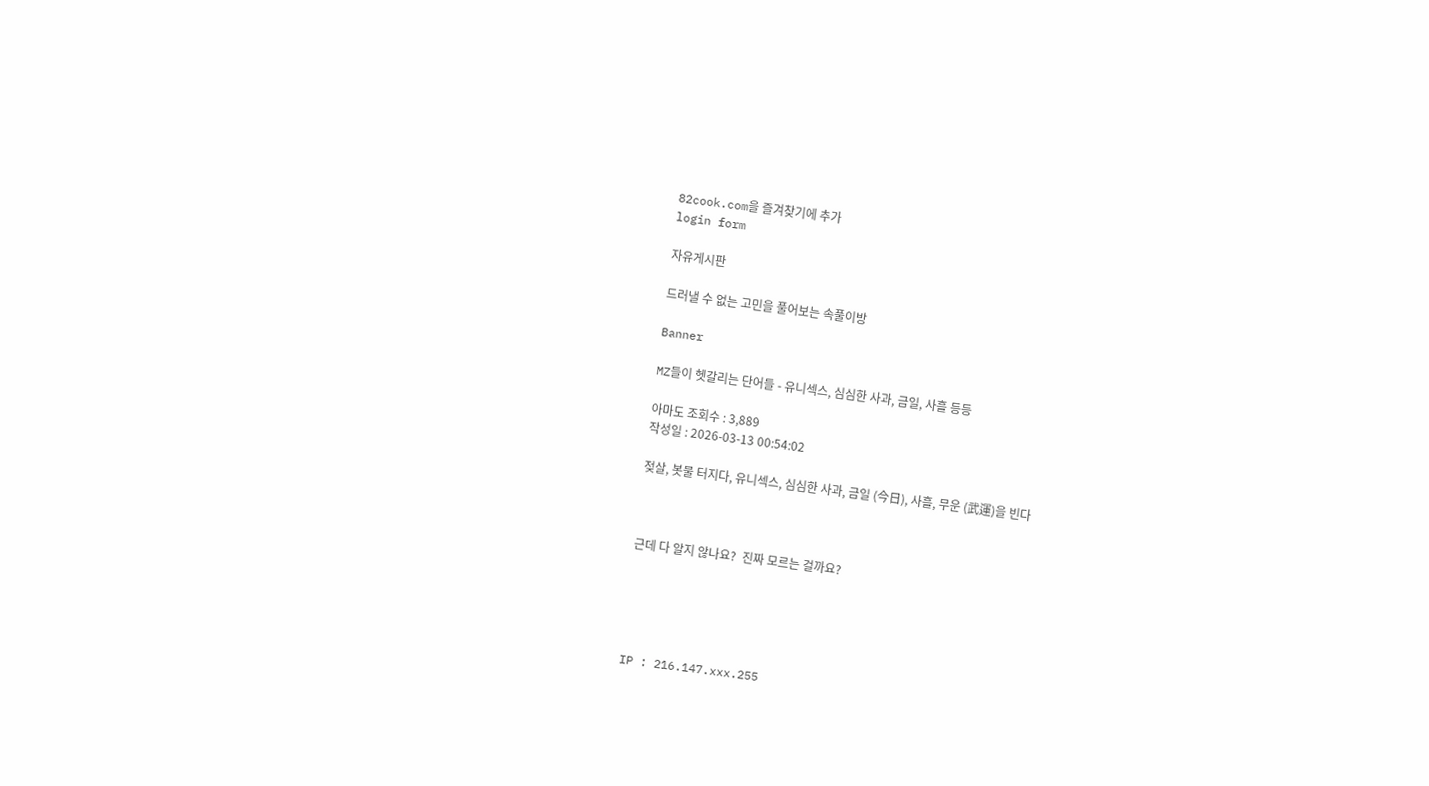82cook.com을 즐겨찾기에 추가
login form

자유게시판

드러낼 수 없는 고민을 풀어보는 속풀이방

Banner

MZ들이 헷갈리는 단어들 - 유니섹스, 심심한 사과, 금일, 사흘 등등

아마도 조회수 : 3,889
작성일 : 2026-03-13 00:54:02

젖살, 봇물 터지다, 유니섹스, 심심한 사과, 금일 (今日), 사흘, 무운 (武運)을 빈다



근데 다 알지 않나요?  진짜 모르는 걸까요?





IP : 216.147.xxx.255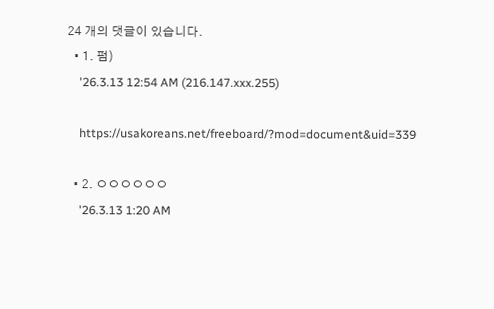24 개의 댓글이 있습니다.
  • 1. 펌)
    '26.3.13 12:54 AM (216.147.xxx.255)

    https://usakoreans.net/freeboard/?mod=document&uid=339

  • 2. ㅇㅇㅇㅇㅇㅇ
    '26.3.13 1:20 AM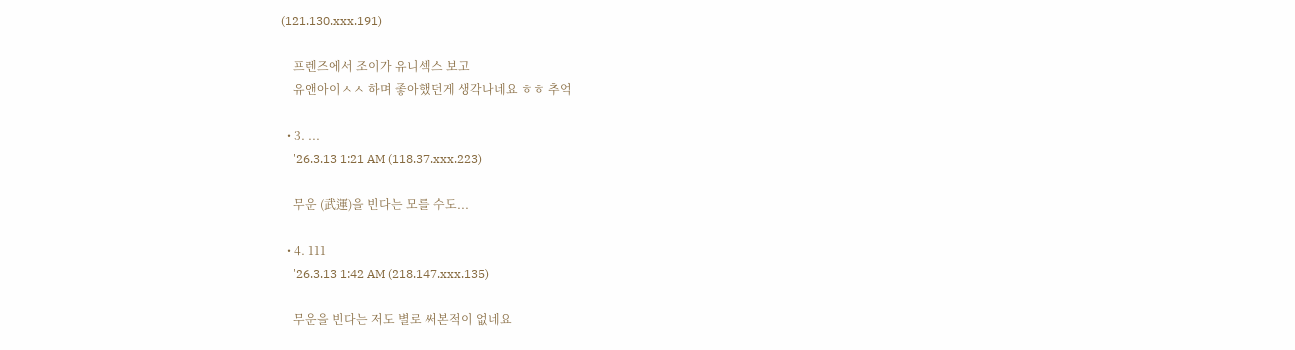(121.130.xxx.191)

    프렌즈에서 조이가 유니섹스 보고
    유앤아이ㅅㅅ 하며 좋아했던게 생각나네요 ㅎㅎ 추억

  • 3. ...
    '26.3.13 1:21 AM (118.37.xxx.223)

    무운 (武運)을 빈다는 모를 수도...

  • 4. 111
    '26.3.13 1:42 AM (218.147.xxx.135)

    무운을 빈다는 저도 별로 써본적이 없네요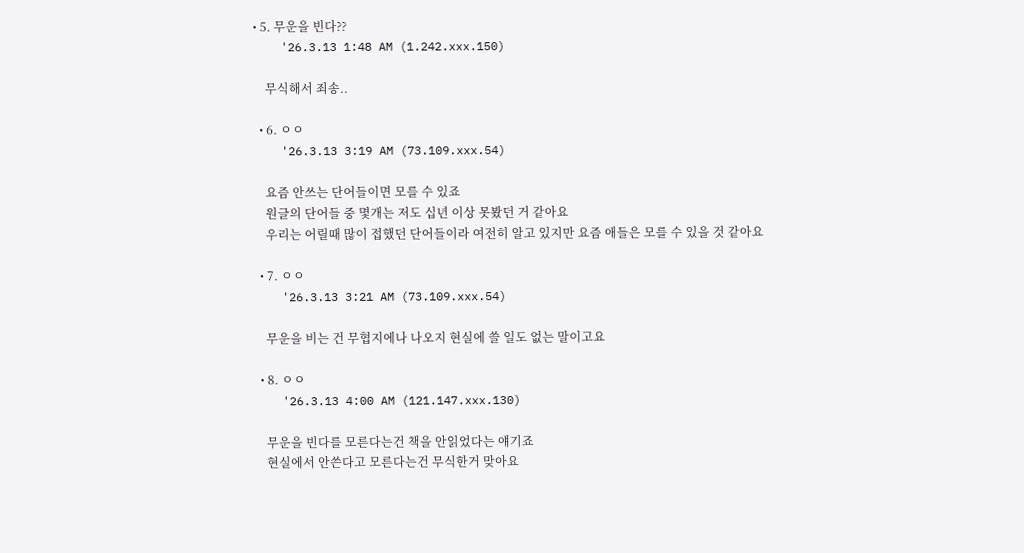• 5. 무운을 빈다??
    '26.3.13 1:48 AM (1.242.xxx.150)

    무식해서 죄송..

  • 6. ㅇㅇ
    '26.3.13 3:19 AM (73.109.xxx.54)

    요즘 안쓰는 단어들이면 모를 수 있죠
    원글의 단어들 중 몇개는 저도 십년 이상 못봤던 거 같아요
    우리는 어릴때 많이 접했던 단어들이라 여전히 알고 있지만 요즘 애들은 모를 수 있을 것 같아요

  • 7. ㅇㅇ
    '26.3.13 3:21 AM (73.109.xxx.54)

    무운을 비는 건 무협지에나 나오지 현실에 쓸 일도 없는 말이고요

  • 8. ㅇㅇ
    '26.3.13 4:00 AM (121.147.xxx.130)

    무운을 빈다를 모른다는건 책을 안읽었다는 얘기죠
    현실에서 안쓴다고 모른다는건 무식한거 맞아요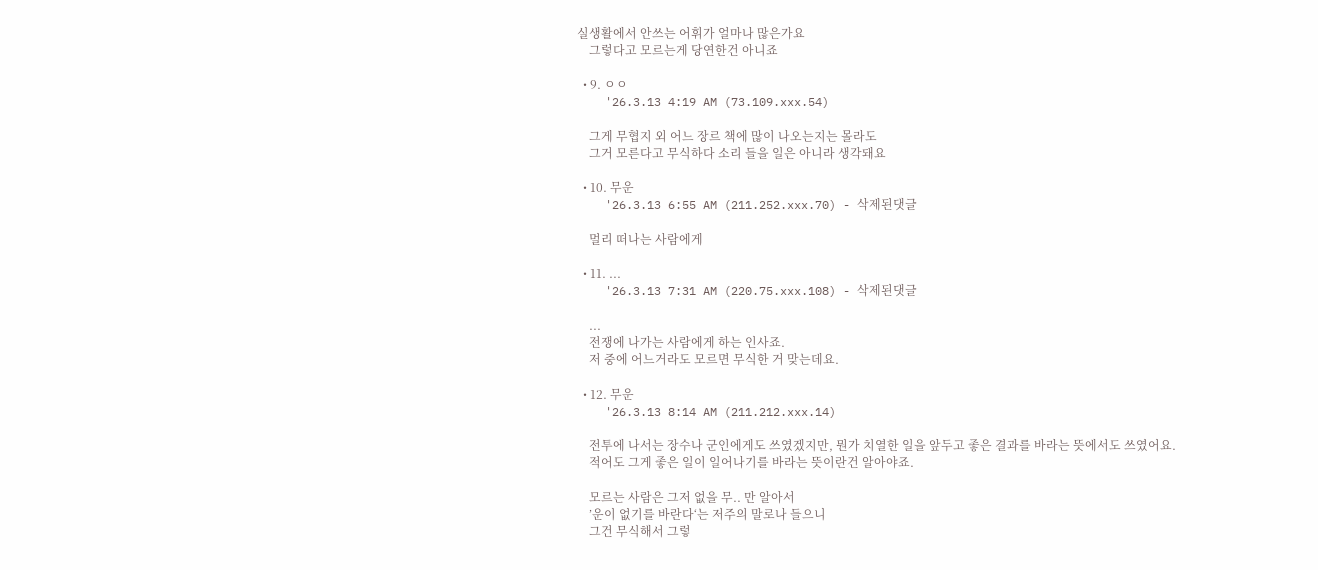실생활에서 안쓰는 어휘가 얼마나 많은가요
    그렇다고 모르는게 당연한건 아니죠

  • 9. ㅇㅇ
    '26.3.13 4:19 AM (73.109.xxx.54)

    그게 무협지 외 어느 장르 책에 많이 나오는지는 몰라도
    그거 모른다고 무식하다 소리 들을 일은 아니라 생각돼요

  • 10. 무운
    '26.3.13 6:55 AM (211.252.xxx.70) - 삭제된댓글

    멀리 떠나는 사람에게

  • 11. ...
    '26.3.13 7:31 AM (220.75.xxx.108) - 삭제된댓글

    ...
    전쟁에 나가는 사람에게 하는 인사죠.
    저 중에 어느거라도 모르면 무식한 거 맞는데요.

  • 12. 무운
    '26.3.13 8:14 AM (211.212.xxx.14)

    전투에 나서는 장수나 군인에게도 쓰였겠지만, 뭔가 치열한 일을 앞두고 좋은 결과를 바라는 뜻에서도 쓰였어요.
    적어도 그게 좋은 일이 일어나기를 바라는 뜻이란건 알아야죠.

    모르는 사람은 그저 없을 무.. 만 알아서
    ’운이 없기를 바란다‘는 저주의 말로나 들으니
    그건 무식해서 그렇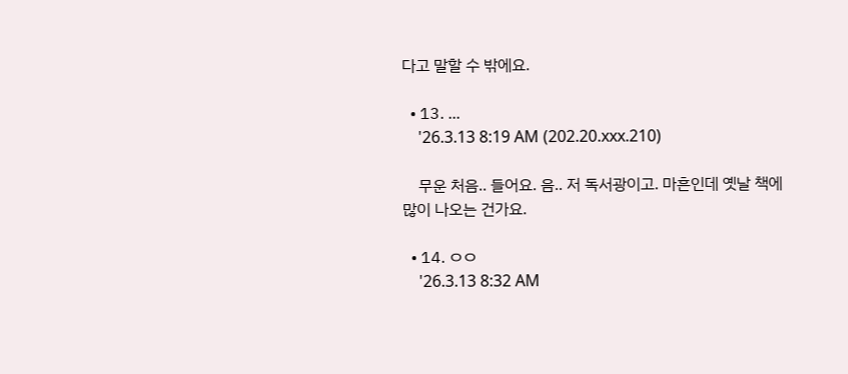다고 말할 수 밖에요.

  • 13. ...
    '26.3.13 8:19 AM (202.20.xxx.210)

    무운 처음.. 들어요. 음.. 저 독서광이고. 마흔인데 옛날 책에 많이 나오는 건가요.

  • 14. ㅇㅇ
    '26.3.13 8:32 AM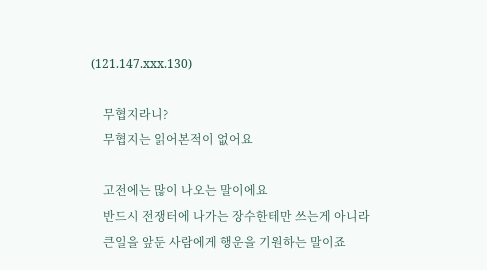(121.147.xxx.130)

    무협지라니?
    무협지는 읽어본적이 없어요

    고전에는 많이 나오는 말이에요
    반드시 전쟁터에 나가는 장수한테만 쓰는게 아니라
    큰일을 앞둔 사람에게 행운을 기원하는 말이죠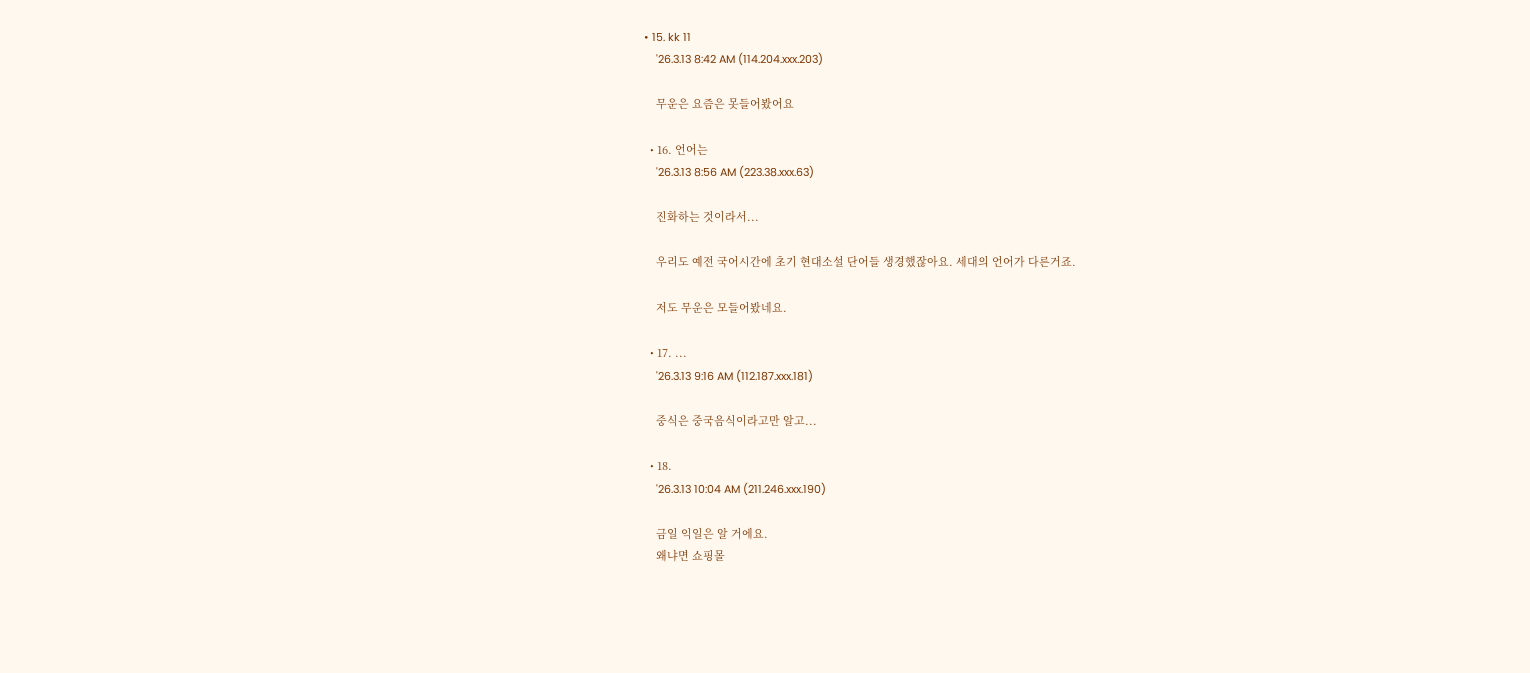• 15. kk 11
    '26.3.13 8:42 AM (114.204.xxx.203)

    무운은 요즘은 못들어봤어요

  • 16. 언어는
    '26.3.13 8:56 AM (223.38.xxx.63)

    진화하는 것이라서...

    우리도 예전 국어시간에 초기 현대소설 단어들 생경했잖아요. 세대의 언어가 다른거죠.

    저도 무운은 모들어봤네요.

  • 17. ...
    '26.3.13 9:16 AM (112.187.xxx.181)

    중식은 중국음식이라고만 알고...

  • 18.
    '26.3.13 10:04 AM (211.246.xxx.190)

    금일 익일은 알 거에요.
    왜냐면 쇼핑몰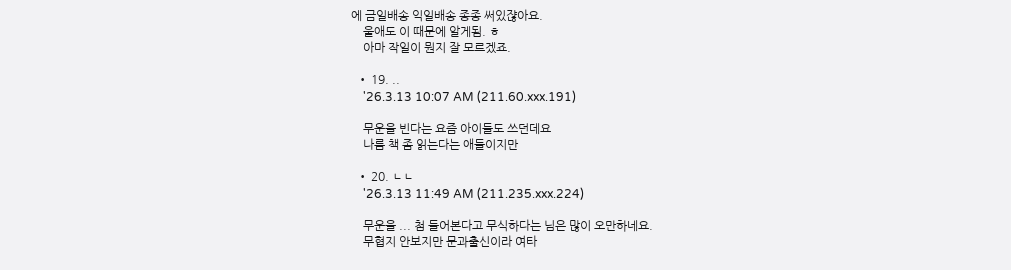에 금일배송 익일배송 종종 써있쟎아요.
    울애도 이 때문에 알게됨. ㅎ
    아마 작일이 뭔지 잘 모르겠죠.

  • 19. ..
    '26.3.13 10:07 AM (211.60.xxx.191)

    무운을 빈다는 요즘 아이들도 쓰던데요
    나름 책 좀 읽는다는 애들이지만

  • 20. ㄴㄴ
    '26.3.13 11:49 AM (211.235.xxx.224)

    무운을 ... 첨 들어본다고 무식하다는 님은 많이 오만하네요.
    무협지 안보지만 문과출신이라 여타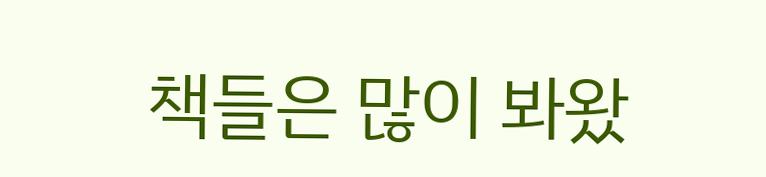책들은 많이 봐왔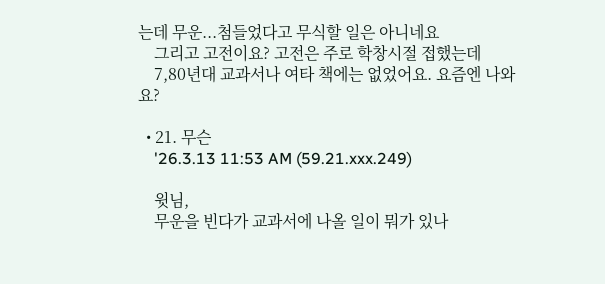는데 무운...첨들었다고 무식할 일은 아니네요
    그리고 고전이요? 고전은 주로 학창시절 접했는데
    7,80년대 교과서나 여타 책에는 없었어요. 요즘엔 나와요?

  • 21. 무슨
    '26.3.13 11:53 AM (59.21.xxx.249)

    윗님,
    무운을 빈다가 교과서에 나올 일이 뭐가 있나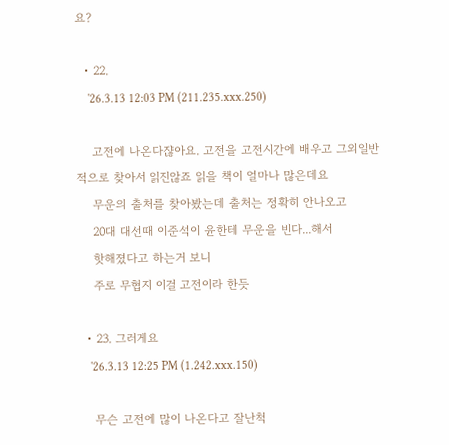요?

  • 22.
    '26.3.13 12:03 PM (211.235.xxx.250)

    고전에 나온다쟎아요. 고전을 고전시간에 배우고 그외일반적으로 찾아서 읽진않죠 읽을 책이 얼마나 많은데요
    무운의 출처를 찾아봤는데 출처는 정확히 안나오고
    20대 대선때 이준석이 윤한테 무운을 빈다...해서
    핫해졌다고 하는거 보니
    주로 무협지 이걸 고전이라 한듯

  • 23. 그러게요
    '26.3.13 12:25 PM (1.242.xxx.150)

    무슨 고전에 많이 나온다고 잘난척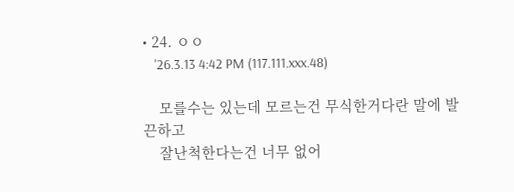• 24. ㅇㅇ
    '26.3.13 4:42 PM (117.111.xxx.48)

    모를수는 있는데 모르는건 무식한거다란 말에 발끈하고
    잘난척한다는건 너무 없어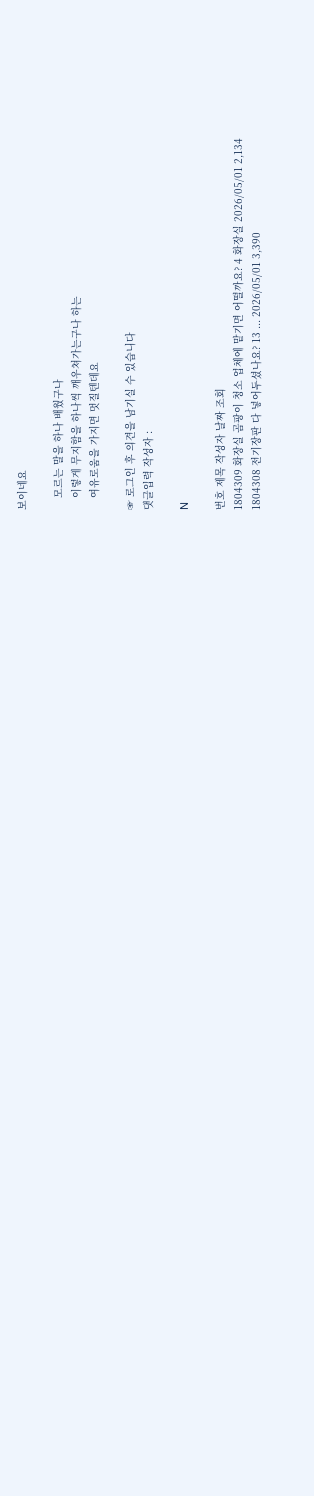보이네요

    모르는 말을 하나 배웠구나
    이렇게 무지함을 하나씩 깨우쳐가는구나 하는
    여유로움을 가지면 멋질텐데요

☞ 로그인 후 의견을 남기실 수 있습니다
댓글입력 작성자 :

N

번호 제목 작성자 날짜 조회
1804309 화장실 곰팡이 청소 업체에 맡기면 어떨까요? 4 화장실 2026/05/01 2,134
1804308 전기장판 다 넣어두셨나요? 13 ... 2026/05/01 3,390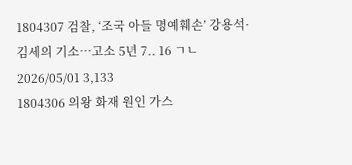1804307 검찰, ‘조국 아들 명예훼손’ 강용석·김세의 기소…고소 5년 7.. 16 ㄱㄴ 2026/05/01 3,133
1804306 의왕 화재 원인 가스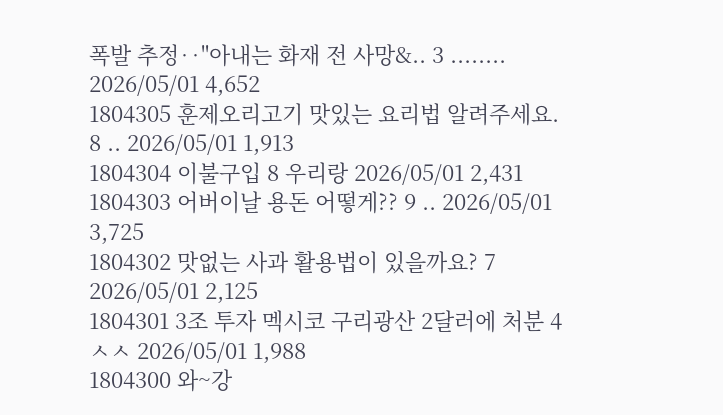폭발 추정‥"아내는 화재 전 사망&.. 3 ........ 2026/05/01 4,652
1804305 훈제오리고기 맛있는 요리법 알려주세요. 8 .. 2026/05/01 1,913
1804304 이불구입 8 우리랑 2026/05/01 2,431
1804303 어버이날 용돈 어떻게?? 9 .. 2026/05/01 3,725
1804302 맛없는 사과 활용법이 있을까요? 7 2026/05/01 2,125
1804301 3조 투자 멕시코 구리광산 2달러에 처분 4 ㅅㅅ 2026/05/01 1,988
1804300 와~강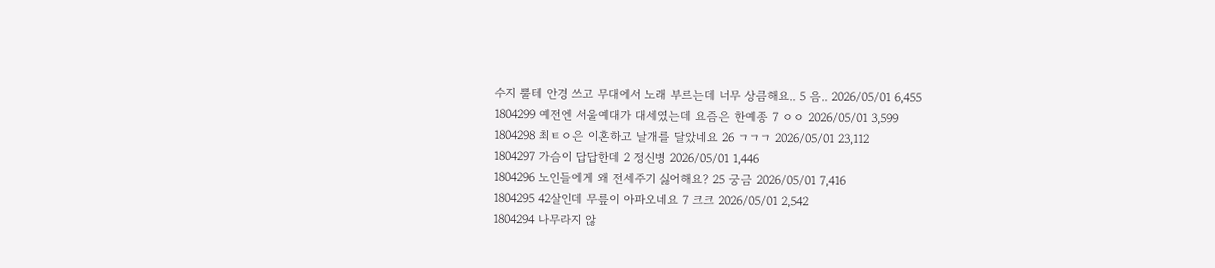수지 뿔테 안경 쓰고 무대에서 노래 부르는데 너무 상큼해요.. 5 음.. 2026/05/01 6,455
1804299 예전엔 서울예대가 대세였는데 요즘은 한예종 7 ㅇㅇ 2026/05/01 3,599
1804298 최ㅌㅇ은 이혼하고 날개를 달았네요 26 ㄱㄱㄱ 2026/05/01 23,112
1804297 가슴이 답답한데 2 정신병 2026/05/01 1,446
1804296 노인들에게 왜 전세주기 싫어해요? 25 궁금 2026/05/01 7,416
1804295 42살인데 무릎이 아파오네요 7 크크 2026/05/01 2,542
1804294 나무라지 않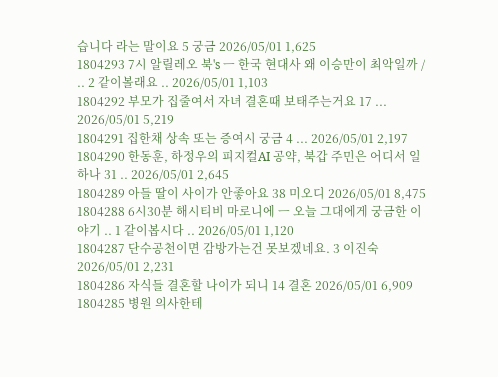습니다 라는 말이요 5 궁금 2026/05/01 1,625
1804293 7시 알릴레오 북's ㅡ 한국 현대사 왜 이승만이 최악일까 / .. 2 같이볼래요 .. 2026/05/01 1,103
1804292 부모가 집줄여서 자녀 결혼때 보태주는거요 17 ... 2026/05/01 5,219
1804291 집한채 상속 또는 증여시 궁금 4 ... 2026/05/01 2,197
1804290 한동훈, 하정우의 피지컬AI 공약, 북갑 주민은 어디서 일하나 31 .. 2026/05/01 2,645
1804289 아들 딸이 사이가 안좋아요 38 미오디 2026/05/01 8,475
1804288 6시30분 해시티비 마로니에 ㅡ 오늘 그대에게 궁금한 이야기 .. 1 같이봅시다 .. 2026/05/01 1,120
1804287 단수공천이면 감방가는건 못보겠네요. 3 이진숙 2026/05/01 2,231
1804286 자식들 결혼할 나이가 되니 14 결혼 2026/05/01 6,909
1804285 병원 의사한테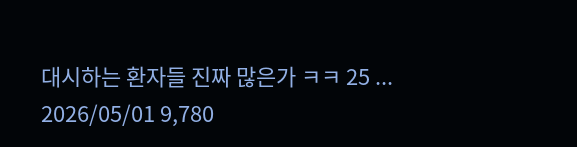대시하는 환자들 진짜 많은가 ㅋㅋ 25 ... 2026/05/01 9,780